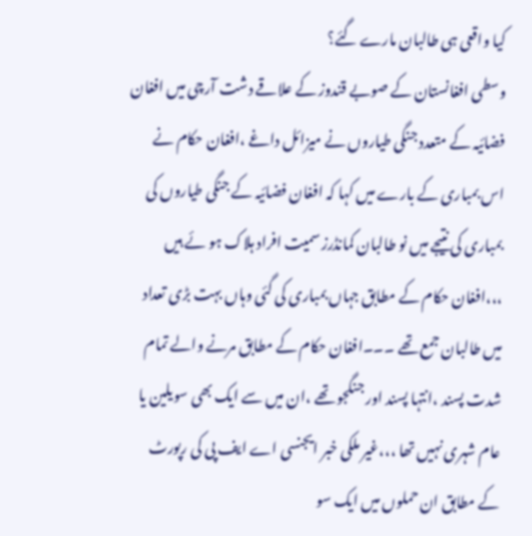کیا واقعی ہی طالبان مارے گئے؟
وسطی افغانستان کے صوبے قندوز کے علاقے دشت آرچی میں افغان فضائیہ کے متعدد جنگی طیاروں نے میزائل داغے ،افغان حکام نے اس بمباری کے بارے میں کہا کہ افغان فضائیہ کے جنگی طیاروں کی بمباری کی نتیجے میں نو طالبان کمانڈرز سمیت افراد ہلاک ہو ئے ہیں ،،،افغان حکام کے مطابق جہاں بمباری کی گئی وہاں بہت بڑی تعداد میں طالبان جمع تھے ۔۔۔افغان حکام کے مطابق مرنے والے تمام شدت پسند ،انتہا پسند اور جنگجو تھے ،ان میں سے ایک بھی سویلین یا عام شہری نہیں تھا ،،،غیر ملکی خبر ایجنسی اے ایف پی کی رپورٹ کے مطابق ان حملوں میں ایک سو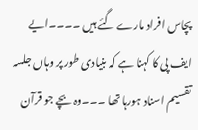پچاس افراد مارے گئے ہیں ۔۔۔۔ایے ایف پی کا کہنا ہے کہ بنیادی طور پر وہاں جلسہ تقسیم اسناد ہورہا تھا ۔۔۔وہ بچے جو قرآن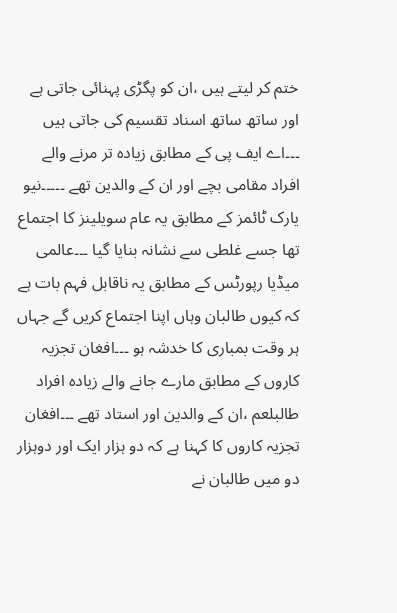ختم کر لیتے ہیں ،ان کو پگڑی پہنائی جاتی ہے اور ساتھ ساتھ اسناد تقسیم کی جاتی ہیں ۔۔۔اے ایف پی کے مطابق زیادہ تر مرنے والے افراد مقامی بچے اور ان کے والدین تھے ۔۔۔۔۔نیو یارک ٹائمز کے مطابق یہ عام سویلینز کا اجتماع تھا جسے غلطی سے نشانہ بنایا گیا ۔۔۔عالمی میڈیا رپورٹس کے مطابق یہ ناقابل فہم بات ہے کہ کیوں طالبان وہاں اپنا اجتماع کریں گے جہاں ہر وقت بمباری کا خدشہ ہو ۔۔۔افغان تجزیہ کاروں کے مطابق مارے جانے والے زیادہ افراد طالبلعم ،ان کے والدین اور استاد تھے ۔۔۔افغان تجزیہ کاروں کا کہنا ہے کہ دو ہزار ایک اور دوہزار دو میں طالبان نے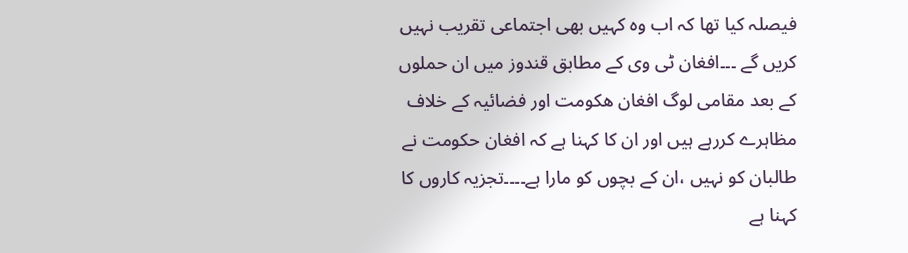فیصلہ کیا تھا کہ اب وہ کہیں بھی اجتماعی تقریب نہیں کریں گے ۔۔۔افغان ٹی وی کے مطابق قندوز میں ان حملوں کے بعد مقامی لوگ افغان ھکومت اور فضائیہ کے خلاف مظاہرے کررہے ہیں اور ان کا کہنا ہے کہ افغان حکومت نے طالبان کو نہیں ،ان کے بچوں کو مارا ہے۔۔۔۔تجزیہ کاروں کا کہنا ہے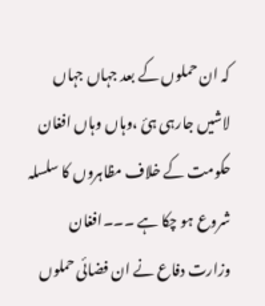کہ ان حملوں کے بعد جہاں جہاں لاشیں جارہی ہئ ،وہاں وہاں افغان حکومت کے خلاف مظاہروں کا سلسلہ شروع ہو چکا ہے ۔۔۔افغان وزارت دفاع نے ان فضائی حملوں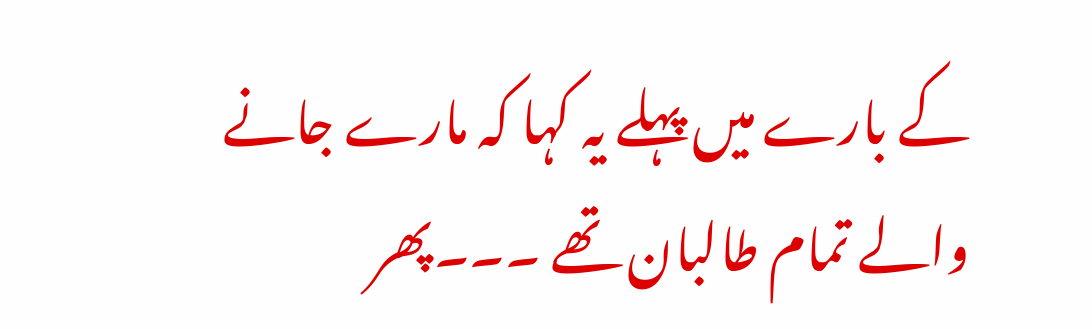کے بارے میں پہلے یہ کہا کہ مارے جانے والے تمام طالبان تھے ۔۔۔پھر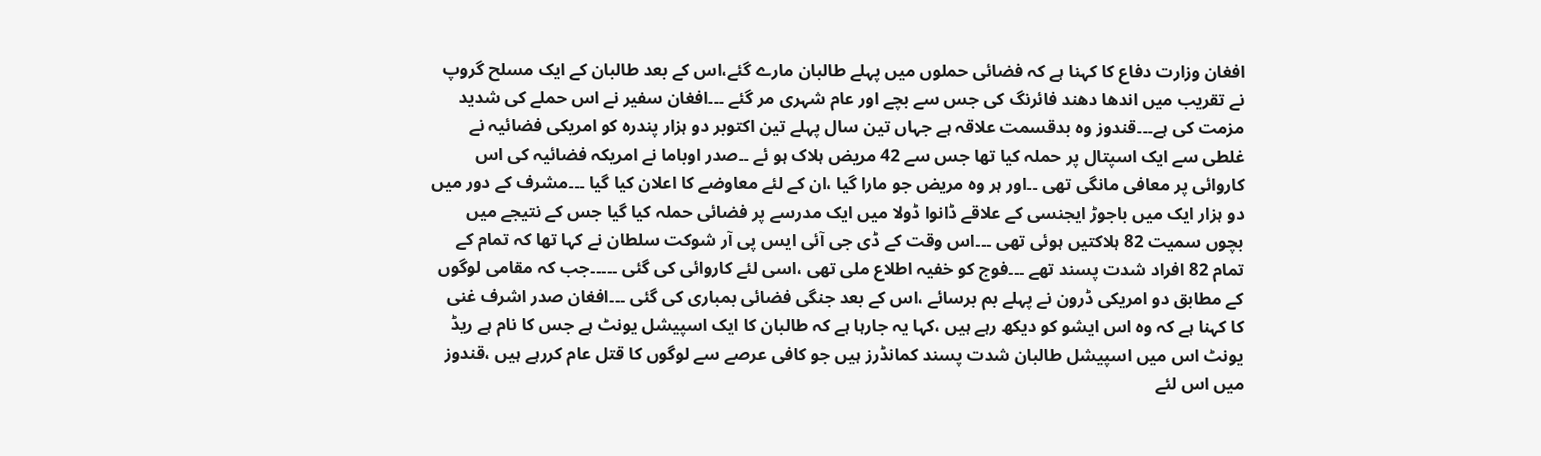افغان وزارت دفاع کا کہنا ہے کہ فضائی حملوں میں پہلے طالبان مارے گئے،اس کے بعد طالبان کے ایک مسلح گروپ نے تقریب میں اندھا دھند فائرنگ کی جس سے بچے اور عام شہری مر گئے ۔۔۔افغان سفیر نے اس حملے کی شدید مزمت کی ہے۔۔۔قندوز وہ بدقسمت علاقہ ہے جہاں تین سال پہلے تین اکتوبر دو ہزار پندرہ کو امریکی فضائیہ نے غلطی سے ایک اسپتال پر حملہ کیا تھا جس سے 42 مریض ہلاک ہو ئے ۔۔صدر اوباما نے امریکہ فضائیہ کی اس کاروائی پر معافی مانگی تھی ۔۔اور ہر وہ مریض جو مارا گیا ،ان کے لئے معاوضے کا اعلان کیا گیا ۔۔۔مشرف کے دور میں دو ہزار ایک میں باجوڑ ایجنسی کے علاقے ڈانوا ڈولا میں ایک مدرسے پر فضائی حملہ کیا گیا جس کے نتیجے میں بچوں سمیت 82 ہلاکتیں ہوئی تھی ۔۔۔اس وقت کے ڈی جی آئی ایس پی آر شوکت سلطان نے کہا تھا کہ تمام کے تمام 82 افراد شدت پسند تھے ۔۔۔فوج کو خفیہ اطلاع ملی تھی ،اسی لئے کاروائی کی گئی ۔۔۔۔۔جب کہ مقامی لوگوں کے مطابق دو امریکی ڈرون نے پہلے بم برسائے ،اس کے بعد جنگی فضائی بمباری کی گئی ۔۔۔افغان صدر اشرف غنی کا کہنا ہے کہ وہ اس ایشو کو دیکھ رہے ہیں ،کہا یہ جارہا ہے کہ طالبان کا ایک اسپیشل یونٹ ہے جس کا نام ہے ریڈ یونٹ اس میں اسپیشل طالبان شدت پسند کمانڈرز ہیں جو کافی عرصے سے لوگوں کا قتل عام کررہے ہیں ،قندوز میں اس لئے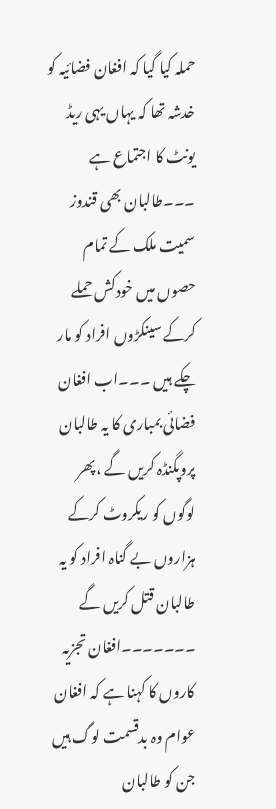حملہ کیا گیا کہ افغان فضائیہ کو خدشہ تھا کہ یہاں یہی ریڈ یونٹ کا اجتماع ہے ۔۔۔طالبان بھی قندوز سمیت ملک کے تمام حصوں میں خودکش حملے کرکے سینکڑوں افراد کو مار چکے ہیں ۔۔۔اب افغان فضائی بمباری کا یہ طالبان پروپگنڈہ کریں گے ،پھر لوگوں کو ریکروٹ کرکے ہزاروں بے گناہ افراد کو یہ طالبان قتل کریں گے ۔۔۔۔۔۔۔افغان تجزیہ کاروں کا کہنا ہے کہ افغان عوام وہ بدقسمت لوگ ہیں جن کو طالبان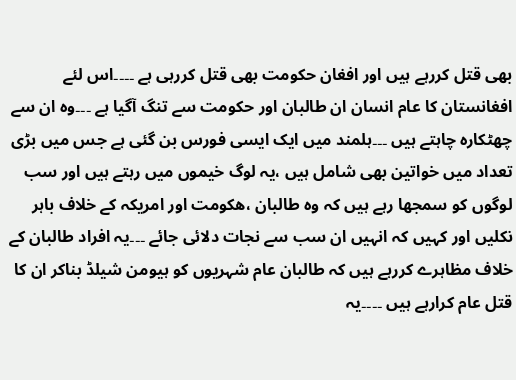بھی قتل کررہے ہیں اور افغان حکومت بھی قتل کررہی ہے ۔۔۔۔اس لئے افغانستان کا عام انسان ان طالبان اور حکومت سے تنگ آگیا ہے ۔۔۔وہ ان سے چھٹکارہ چاہتے ہیں ۔۔۔ہلمند میں ایک ایسی فورس بن گئی ہے جس میں بڑی تعداد میں خواتین بھی شامل ہیں ،یہ لوگ خیموں میں رہتے ہیں اور سب لوگوں کو سمجھا رہے ہیں کہ وہ طالبان ،ھکومت اور امریکہ کے خلاف باہر نکلیں اور کہیں کہ انہیں ان سب سے نجات دلائی جائے ۔۔۔یہ افراد طالبان کے خلاف مظاہرے کررہے ہیں کہ طالبان عام شہریوں کو ہیومن شیلڈ بناکر ان کا قتل عام کرارہے ہیں ۔۔۔۔یہ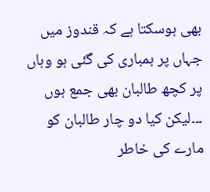بھی ہوسکتا ہے کہ قندوز میں جہاں پر بمباری کی گئی ہو وہاں پر کچھ طالبان بھی جمع ہوں ۔۔۔لیکن کیا دو چار طالبان کو مارے کی خاطر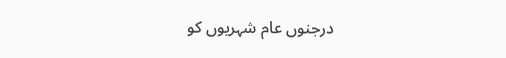درجنوں عام شہریوں کو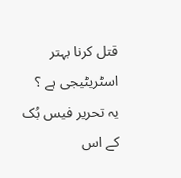قتل کرنا بہتر اسٹریٹیجی ہے ؟
یہ تحریر فیس بُک کے اس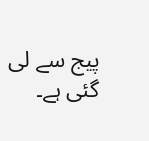پیج سے لی گئی ہے۔